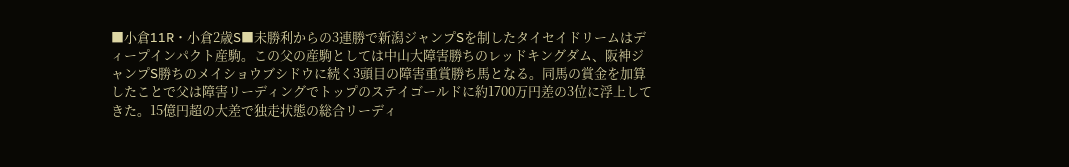■小倉11R・小倉2歳S■未勝利からの3連勝で新潟ジャンプSを制したタイセイドリームはディープインパクト産駒。この父の産駒としては中山大障害勝ちのレッドキングダム、阪神ジャンプS勝ちのメイショウブシドウに続く3頭目の障害重賞勝ち馬となる。同馬の賞金を加算したことで父は障害リーディングでトップのステイゴールドに約1700万円差の3位に浮上してきた。15億円超の大差で独走状態の総合リーディ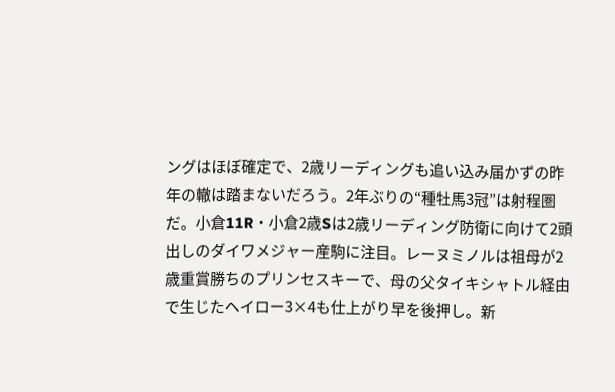ングはほぼ確定で、2歳リーディングも追い込み届かずの昨年の轍は踏まないだろう。2年ぶりの“種牡馬3冠”は射程圏だ。小倉11R・小倉2歳Sは2歳リーディング防衛に向けて2頭出しのダイワメジャー産駒に注目。レーヌミノルは祖母が2歳重賞勝ちのプリンセスキーで、母の父タイキシャトル経由で生じたヘイロー3×4も仕上がり早を後押し。新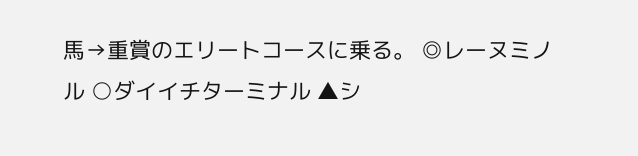馬→重賞のエリートコースに乗る。 ◎レーヌミノル ○ダイイチターミナル ▲シ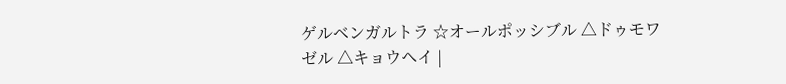ゲルベンガルトラ ☆オールポッシブル △ドゥモワゼル △キョウヘイ |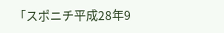「スポニチ平成28年9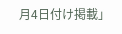月4日付け掲載」